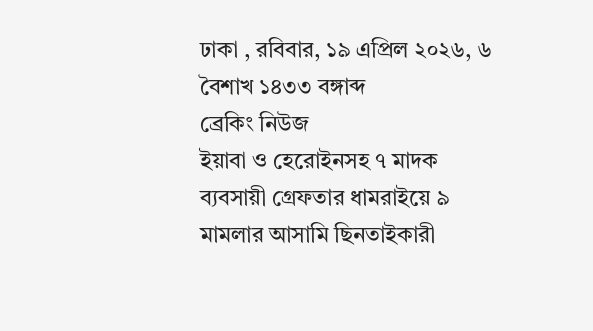ঢাকা , রবিবার, ১৯ এপ্রিল ২০২৬, ৬ বৈশাখ ১৪৩৩ বঙ্গাব্দ
ব্রেকিং নিউজ
ইয়াবা ও হেরোইনসহ ৭ মাদক ব্যবসায়ী গ্রেফতার ধামরাইয়ে ৯ মামলার আসামি ছিনতাইকারী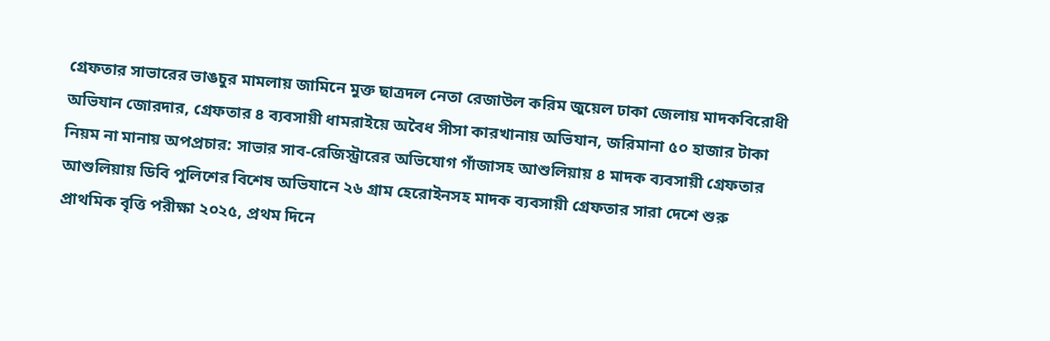গ্রেফতার সাভারের ভাঙচুর মামলায় জামিনে মুক্ত ছাত্রদল নেতা রেজাউল করিম জুয়েল ঢাকা জেলায় মাদকবিরোধী অভিযান জোরদার, গ্রেফতার ৪ ব্যবসায়ী ধামরাইয়ে অবৈধ সীসা কারখানায় অভিযান, জরিমানা ৫০ হাজার টাকা নিয়ম না মানায় অপপ্রচার: সাভার সাব-রেজিস্ট্রারের অভিযোগ গাঁজাসহ আশুলিয়ায় ৪ মাদক ব্যবসায়ী গ্রেফতার আশুলিয়ায় ডিবি পুলিশের বিশেষ অভিযানে ২৬ গ্রাম হেরোইনসহ মাদক ব্যবসায়ী গ্রেফতার সারা দেশে শুরু প্রাথমিক বৃত্তি পরীক্ষা ২০২৫, প্রথম দিনে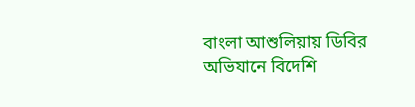বাংলা আশুলিয়ায় ডিবির অভিযানে বিদেশি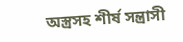অস্ত্রসহ শীর্ষ সন্ত্রাসী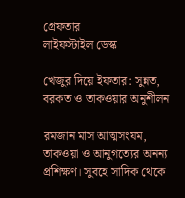গ্রেফতার
লাইফস্টাইল ডেস্ক

খেজুর দিয়ে ইফতার: সুন্নত, বরকত ও তাকওয়ার অনুশীলন

রমজান মাস আত্মসংযম, তাকওয়া ও আনুগত্যের অনন্য প্রশিক্ষণ। সুবহে সাদিক থেকে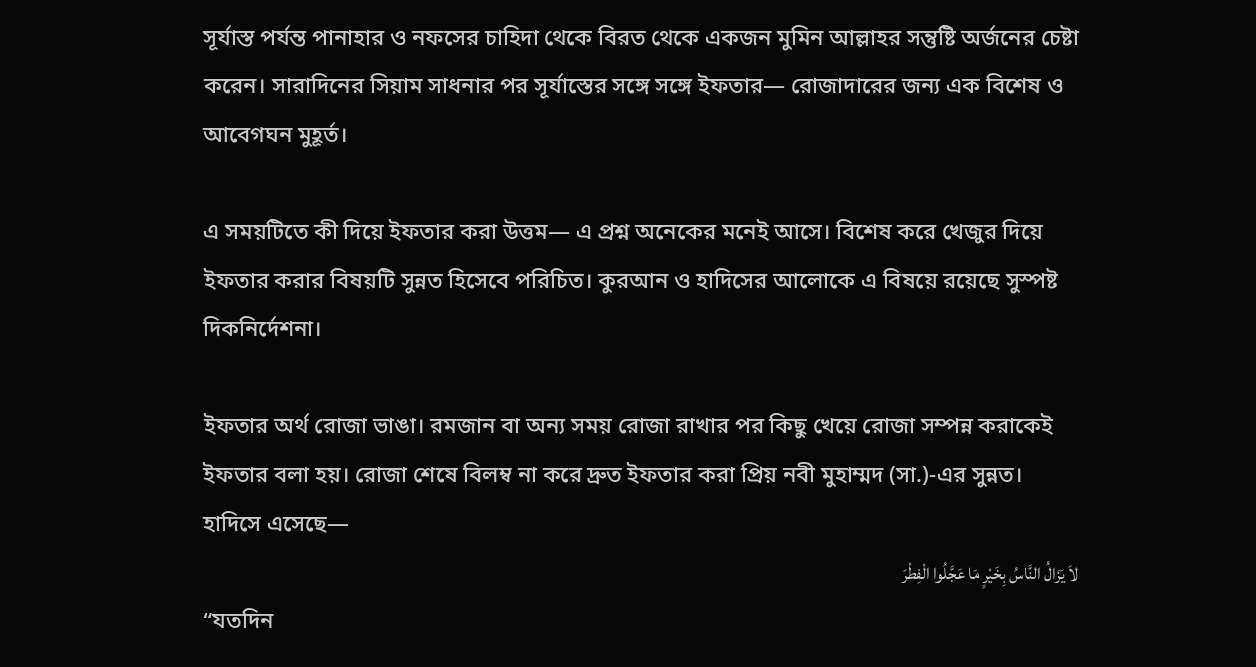সূর্যাস্ত পর্যন্ত পানাহার ও নফসের চাহিদা থেকে বিরত থেকে একজন মুমিন আল্লাহর সন্তুষ্টি অর্জনের চেষ্টা করেন। সারাদিনের সিয়াম সাধনার পর সূর্যাস্তের সঙ্গে সঙ্গে ইফতার— রোজাদারের জন্য এক বিশেষ ও আবেগঘন মুহূর্ত।

এ সময়টিতে কী দিয়ে ইফতার করা উত্তম— এ প্রশ্ন অনেকের মনেই আসে। বিশেষ করে খেজুর দিয়ে ইফতার করার বিষয়টি সুন্নত হিসেবে পরিচিত। কুরআন ও হাদিসের আলোকে এ বিষয়ে রয়েছে সুস্পষ্ট দিকনির্দেশনা।

ইফতার অর্থ রোজা ভাঙা। রমজান বা অন্য সময় রোজা রাখার পর কিছু খেয়ে রোজা সম্পন্ন করাকেই ইফতার বলা হয়। রোজা শেষে বিলম্ব না করে দ্রুত ইফতার করা প্রিয় নবী মুহাম্মদ (সা.)-এর সুন্নত।
হাদিসে এসেছে—
لاَ يَزَالُ النَّاسُ بِخَيْرٍ مَا عَجَّلُوا الْفِطْرَ
“যতদিন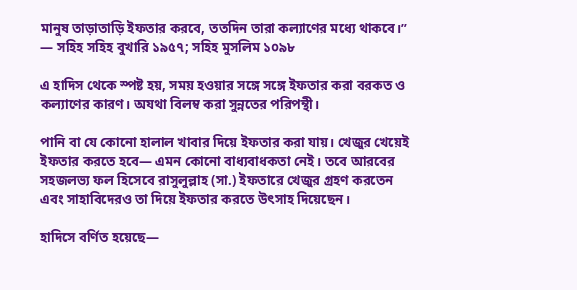মানুষ তাড়াতাড়ি ইফতার করবে, ততদিন তারা কল্যাণের মধ্যে থাকবে।”
— সহিহ সহিহ বুখারি ১৯৫৭; সহিহ মুসলিম ১০৯৮

এ হাদিস থেকে স্পষ্ট হয়, সময় হওয়ার সঙ্গে সঙ্গে ইফতার করা বরকত ও কল্যাণের কারণ। অযথা বিলম্ব করা সুন্নতের পরিপন্থী।

পানি বা যে কোনো হালাল খাবার দিয়ে ইফতার করা যায়। খেজুর খেয়েই ইফতার করতে হবে— এমন কোনো বাধ্যবাধকতা নেই। তবে আরবের সহজলভ্য ফল হিসেবে রাসুলুল্লাহ (সা.) ইফতারে খেজুর গ্রহণ করতেন এবং সাহাবিদেরও তা দিয়ে ইফতার করতে উৎসাহ দিয়েছেন।

হাদিসে বর্ণিত হয়েছে—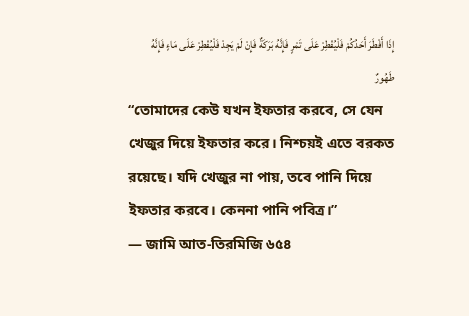إِذَا أَفْطَرَ أَحَدُكُمْ فَلْيُفْطِرْ عَلَى تَمْرٍ فَإِنَّهُ بَرَكَةٌ فَإِنْ لَمْ يَجِدْ فَلْيُفْطِرْ عَلَى مَاءٍ فَإِنَّهُ طَهُورٌ
“তোমাদের কেউ যখন ইফতার করবে, সে যেন খেজুর দিয়ে ইফতার করে। নিশ্চয়ই এতে বরকত রয়েছে। যদি খেজুর না পায়, তবে পানি দিয়ে ইফতার করবে। কেননা পানি পবিত্র।”
— জামি আত-তিরমিজি ৬৫৪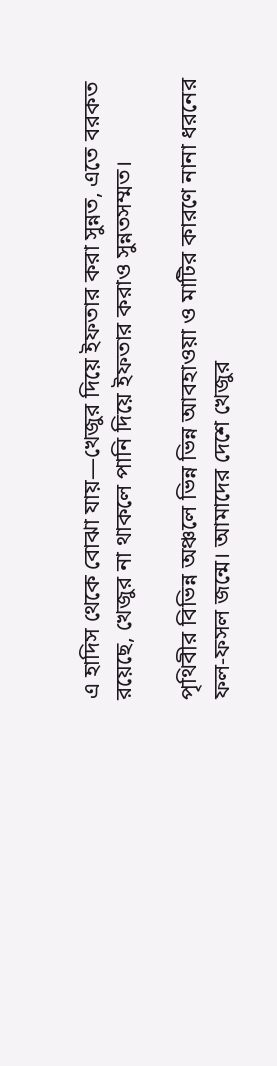এ হাদিস থেকে বোঝা যায়—খেজুর দিয়ে ইফতার করা সুন্নত, এতে বরকত রয়েছে, খেজুর না থাকলে পানি দিয়ে ইফতার করাও সুন্নতসম্মত।

পৃথিবীর বিভিন্ন অঞ্চলে ভিন্ন ভিন্ন আবহাওয়া ও মাটির কারণে নানা ধরনের ফল-ফসল জন্মে। আমাদের দেশে খেজুর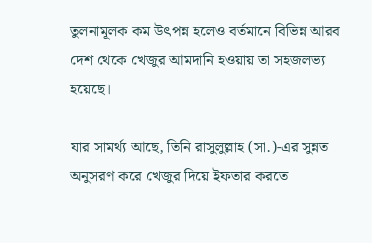তুলনামূলক কম উৎপন্ন হলেও বর্তমানে বিভিন্ন আরব দেশ থেকে খেজুর আমদানি হওয়ায় তা সহজলভ্য হয়েছে।

যার সামর্থ্য আছে, তিনি রাসুলুল্লাহ (সা.)-এর সুন্নত অনুসরণ করে খেজুর দিয়ে ইফতার করতে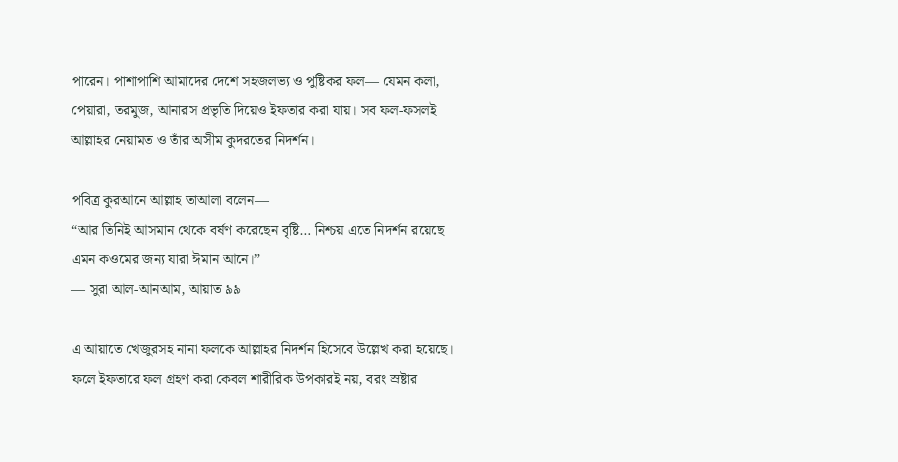পারেন। পাশাপাশি আমাদের দেশে সহজলভ্য ও পুষ্টিকর ফল— যেমন কলা, পেয়ারা, তরমুজ, আনারস প্রভৃতি দিয়েও ইফতার করা যায়। সব ফল-ফসলই আল্লাহর নেয়ামত ও তাঁর অসীম কুদরতের নিদর্শন।

পবিত্র কুরআনে আল্লাহ তাআলা বলেন—
“আর তিনিই আসমান থেকে বর্ষণ করেছেন বৃষ্টি… নিশ্চয় এতে নিদর্শন রয়েছে এমন কওমের জন্য যারা ঈমান আনে।”
— সুরা আল-আনআম, আয়াত ৯৯

এ আয়াতে খেজুরসহ নানা ফলকে আল্লাহর নিদর্শন হিসেবে উল্লেখ করা হয়েছে। ফলে ইফতারে ফল গ্রহণ করা কেবল শারীরিক উপকারই নয়, বরং স্রষ্টার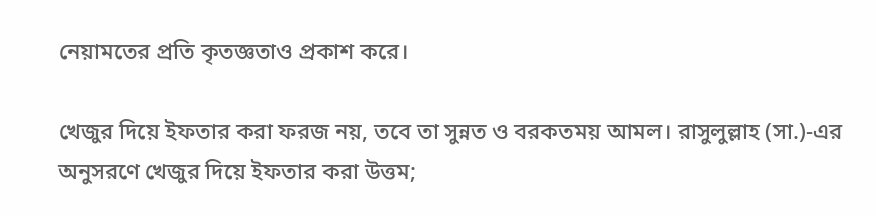নেয়ামতের প্রতি কৃতজ্ঞতাও প্রকাশ করে।

খেজুর দিয়ে ইফতার করা ফরজ নয়, তবে তা সুন্নত ও বরকতময় আমল। রাসুলুল্লাহ (সা.)-এর অনুসরণে খেজুর দিয়ে ইফতার করা উত্তম;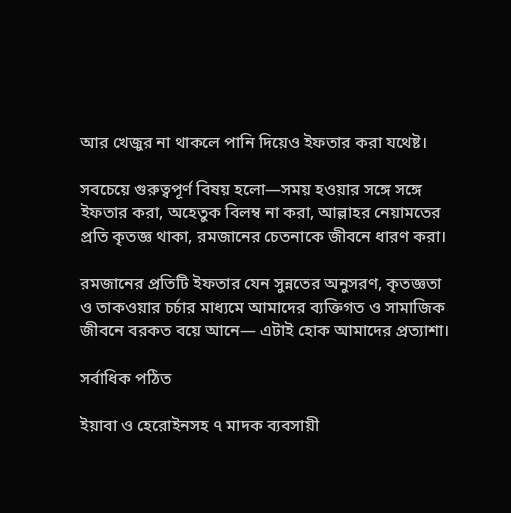আর খেজুর না থাকলে পানি দিয়েও ইফতার করা যথেষ্ট।

সবচেয়ে গুরুত্বপূর্ণ বিষয় হলো—সময় হওয়ার সঙ্গে সঙ্গে ইফতার করা, অহেতুক বিলম্ব না করা, আল্লাহর নেয়ামতের প্রতি কৃতজ্ঞ থাকা, রমজানের চেতনাকে জীবনে ধারণ করা।

রমজানের প্রতিটি ইফতার যেন সুন্নতের অনুসরণ, কৃতজ্ঞতা ও তাকওয়ার চর্চার মাধ্যমে আমাদের ব্যক্তিগত ও সামাজিক জীবনে বরকত বয়ে আনে— এটাই হোক আমাদের প্রত্যাশা।

সর্বাধিক পঠিত

ইয়াবা ও হেরোইনসহ ৭ মাদক ব্যবসায়ী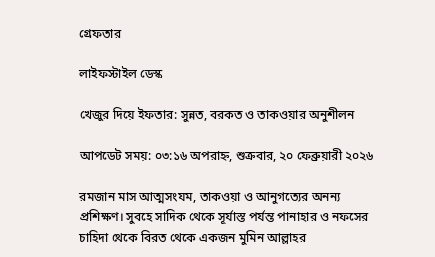গ্রেফতার

লাইফস্টাইল ডেস্ক

খেজুর দিয়ে ইফতার: সুন্নত, বরকত ও তাকওয়ার অনুশীলন

আপডেট সময়: ০৩:১৬ অপরাহ্ন, শুক্রবার, ২০ ফেব্রুয়ারী ২০২৬

রমজান মাস আত্মসংযম, তাকওয়া ও আনুগত্যের অনন্য প্রশিক্ষণ। সুবহে সাদিক থেকে সূর্যাস্ত পর্যন্ত পানাহার ও নফসের চাহিদা থেকে বিরত থেকে একজন মুমিন আল্লাহর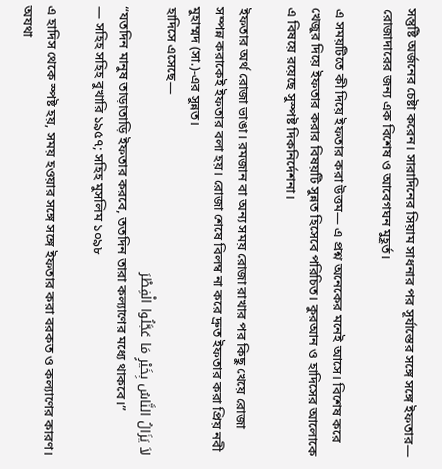সন্তুষ্টি অর্জনের চেষ্টা করেন। সারাদিনের সিয়াম সাধনার পর সূর্যাস্তের সঙ্গে সঙ্গে ইফতার— রোজাদারের জন্য এক বিশেষ ও আবেগঘন মুহূর্ত।

এ সময়টিতে কী দিয়ে ইফতার করা উত্তম— এ প্রশ্ন অনেকের মনেই আসে। বিশেষ করে খেজুর দিয়ে ইফতার করার বিষয়টি সুন্নত হিসেবে পরিচিত। কুরআন ও হাদিসের আলোকে এ বিষয়ে রয়েছে সুস্পষ্ট দিকনির্দেশনা।

ইফতার অর্থ রোজা ভাঙা। রমজান বা অন্য সময় রোজা রাখার পর কিছু খেয়ে রোজা সম্পন্ন করাকেই ইফতার বলা হয়। রোজা শেষে বিলম্ব না করে দ্রুত ইফতার করা প্রিয় নবী মুহাম্মদ (সা.)-এর সুন্নত।
হাদিসে এসেছে—
لاَ يَزَالُ النَّاسُ بِخَيْرٍ مَا عَجَّلُوا الْفِطْرَ
“যতদিন মানুষ তাড়াতাড়ি ইফতার করবে, ততদিন তারা কল্যাণের মধ্যে থাকবে।”
— সহিহ সহিহ বুখারি ১৯৫৭; সহিহ মুসলিম ১০৯৮

এ হাদিস থেকে স্পষ্ট হয়, সময় হওয়ার সঙ্গে সঙ্গে ইফতার করা বরকত ও কল্যাণের কারণ। অযথা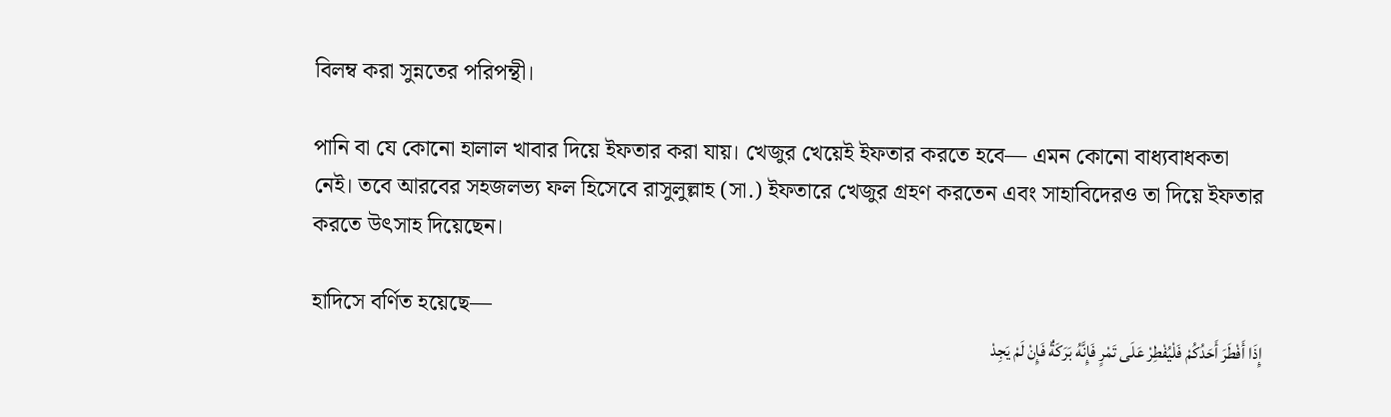বিলম্ব করা সুন্নতের পরিপন্থী।

পানি বা যে কোনো হালাল খাবার দিয়ে ইফতার করা যায়। খেজুর খেয়েই ইফতার করতে হবে— এমন কোনো বাধ্যবাধকতা নেই। তবে আরবের সহজলভ্য ফল হিসেবে রাসুলুল্লাহ (সা.) ইফতারে খেজুর গ্রহণ করতেন এবং সাহাবিদেরও তা দিয়ে ইফতার করতে উৎসাহ দিয়েছেন।

হাদিসে বর্ণিত হয়েছে—
إِذَا أَفْطَرَ أَحَدُكُمْ فَلْيُفْطِرْ عَلَى تَمْرٍ فَإِنَّهُ بَرَكَةٌ فَإِنْ لَمْ يَجِدْ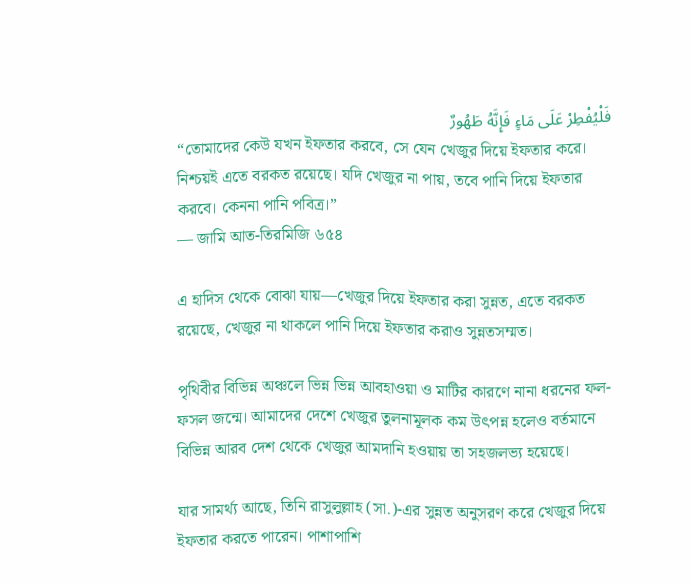فَلْيُفْطِرْ عَلَى مَاءٍ فَإِنَّهُ طَهُورٌ
“তোমাদের কেউ যখন ইফতার করবে, সে যেন খেজুর দিয়ে ইফতার করে। নিশ্চয়ই এতে বরকত রয়েছে। যদি খেজুর না পায়, তবে পানি দিয়ে ইফতার করবে। কেননা পানি পবিত্র।”
— জামি আত-তিরমিজি ৬৫৪

এ হাদিস থেকে বোঝা যায়—খেজুর দিয়ে ইফতার করা সুন্নত, এতে বরকত রয়েছে, খেজুর না থাকলে পানি দিয়ে ইফতার করাও সুন্নতসম্মত।

পৃথিবীর বিভিন্ন অঞ্চলে ভিন্ন ভিন্ন আবহাওয়া ও মাটির কারণে নানা ধরনের ফল-ফসল জন্মে। আমাদের দেশে খেজুর তুলনামূলক কম উৎপন্ন হলেও বর্তমানে বিভিন্ন আরব দেশ থেকে খেজুর আমদানি হওয়ায় তা সহজলভ্য হয়েছে।

যার সামর্থ্য আছে, তিনি রাসুলুল্লাহ (সা.)-এর সুন্নত অনুসরণ করে খেজুর দিয়ে ইফতার করতে পারেন। পাশাপাশি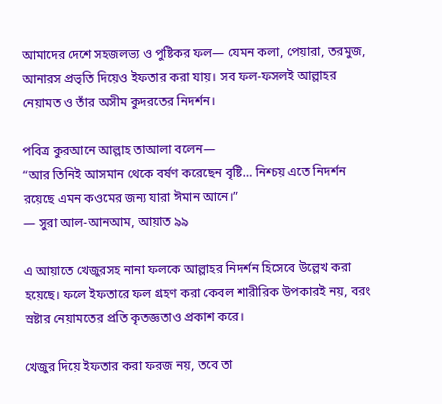আমাদের দেশে সহজলভ্য ও পুষ্টিকর ফল— যেমন কলা, পেয়ারা, তরমুজ, আনারস প্রভৃতি দিয়েও ইফতার করা যায়। সব ফল-ফসলই আল্লাহর নেয়ামত ও তাঁর অসীম কুদরতের নিদর্শন।

পবিত্র কুরআনে আল্লাহ তাআলা বলেন—
“আর তিনিই আসমান থেকে বর্ষণ করেছেন বৃষ্টি… নিশ্চয় এতে নিদর্শন রয়েছে এমন কওমের জন্য যারা ঈমান আনে।”
— সুরা আল-আনআম, আয়াত ৯৯

এ আয়াতে খেজুরসহ নানা ফলকে আল্লাহর নিদর্শন হিসেবে উল্লেখ করা হয়েছে। ফলে ইফতারে ফল গ্রহণ করা কেবল শারীরিক উপকারই নয়, বরং স্রষ্টার নেয়ামতের প্রতি কৃতজ্ঞতাও প্রকাশ করে।

খেজুর দিয়ে ইফতার করা ফরজ নয়, তবে তা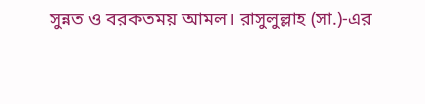সুন্নত ও বরকতময় আমল। রাসুলুল্লাহ (সা.)-এর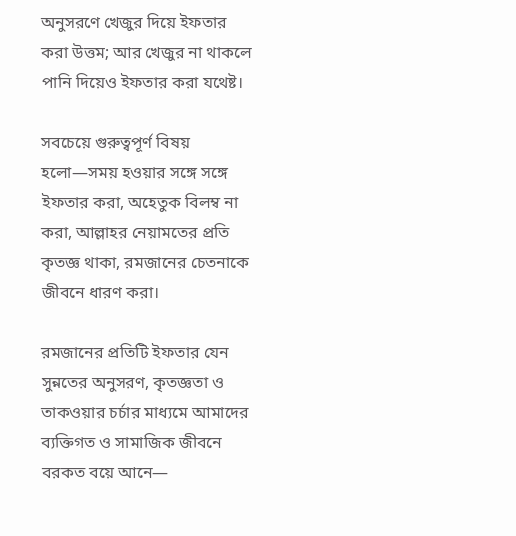অনুসরণে খেজুর দিয়ে ইফতার করা উত্তম; আর খেজুর না থাকলে পানি দিয়েও ইফতার করা যথেষ্ট।

সবচেয়ে গুরুত্বপূর্ণ বিষয় হলো—সময় হওয়ার সঙ্গে সঙ্গে ইফতার করা, অহেতুক বিলম্ব না করা, আল্লাহর নেয়ামতের প্রতি কৃতজ্ঞ থাকা, রমজানের চেতনাকে জীবনে ধারণ করা।

রমজানের প্রতিটি ইফতার যেন সুন্নতের অনুসরণ, কৃতজ্ঞতা ও তাকওয়ার চর্চার মাধ্যমে আমাদের ব্যক্তিগত ও সামাজিক জীবনে বরকত বয়ে আনে—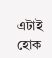এটাই হোক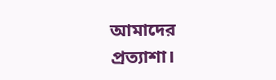আমাদের প্রত্যাশা।